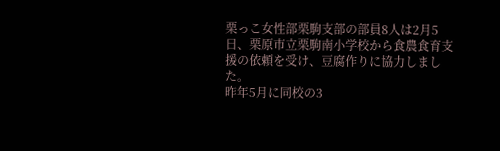栗っこ女性部栗駒支部の部員8人は2月5日、栗原市立栗駒南小学校から食農食育支援の依頼を受け、豆腐作りに協力しました。
昨年5月に同校の3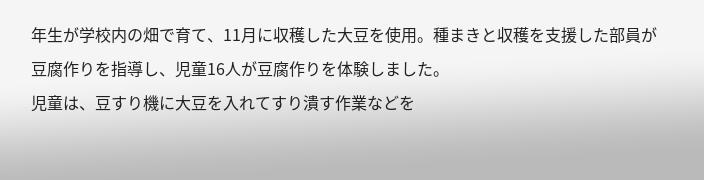年生が学校内の畑で育て、11月に収穫した大豆を使用。種まきと収穫を支援した部員が豆腐作りを指導し、児童16人が豆腐作りを体験しました。
児童は、豆すり機に大豆を入れてすり潰す作業などを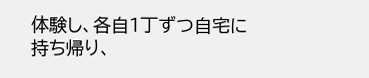体験し、各自1丁ずつ自宅に持ち帰り、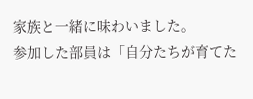家族と一緒に味わいました。
参加した部員は「自分たちが育てた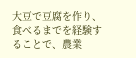大豆で豆腐を作り、食べるまでを経験することで、農業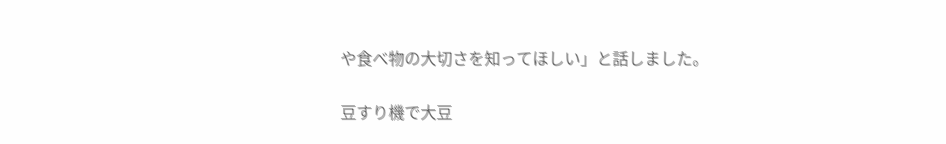や食べ物の大切さを知ってほしい」と話しました。

豆すり機で大豆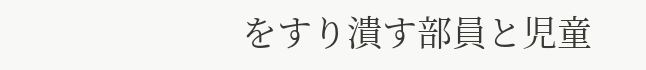をすり潰す部員と児童